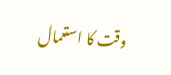وقت کا استعمال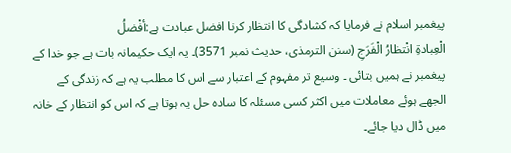پیغمبر اسلام نے فرمایا کہ کشادگی کا انتظار کرنا افضل عبادت ہے:أفْضلُ الْعِبادةِ ‌انْتظارُ ‌الْفَرَجِ (سنن الترمذی، حدیث نمبر 3571)۔ یہ ایک حکیمانہ بات ہے جو خدا کے پیغمبر نے ہمیں بتائی ۔ وسیع تر مفہوم کے اعتبار سے اس کا مطلب یہ ہے کہ زندگی کے الجھے ہوئے معاملات میں اکثر کسی مسئلہ کا سادہ حل یہ ہوتا ہے کہ اس کو انتظار کے خانہ میں ڈال دیا جائے۔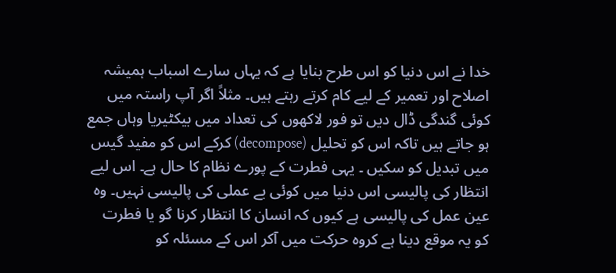خدا نے اس دنیا کو اس طرح بنایا ہے کہ یہاں سارے اسباب ہمیشہ اصلاح اور تعمیر کے لیے کام کرتے رہتے ہیں۔ مثلاً اگر آپ راستہ میں کوئی گندگی ڈال دیں تو فور لاکھوں کی تعداد میں بیکٹیریا وہاں جمع ہو جاتے ہیں تاکہ اس کو تحلیل (decompose) کرکے اس کو مفید گیس میں تبدیل کو سکیں ۔ یہی فطرت کے پورے نظام کا حال ہے۔ اس لیے انتظار کی پالیسی اس دنیا میں کوئی بے عملی کی پالیسی نہیں۔ وہ عین عمل کی پالیسی ہے کیوں کہ انسان کا انتظار کرنا گو یا فطرت کو یہ موقع دینا ہے کروہ حرکت میں آکر اس کے مسئلہ کو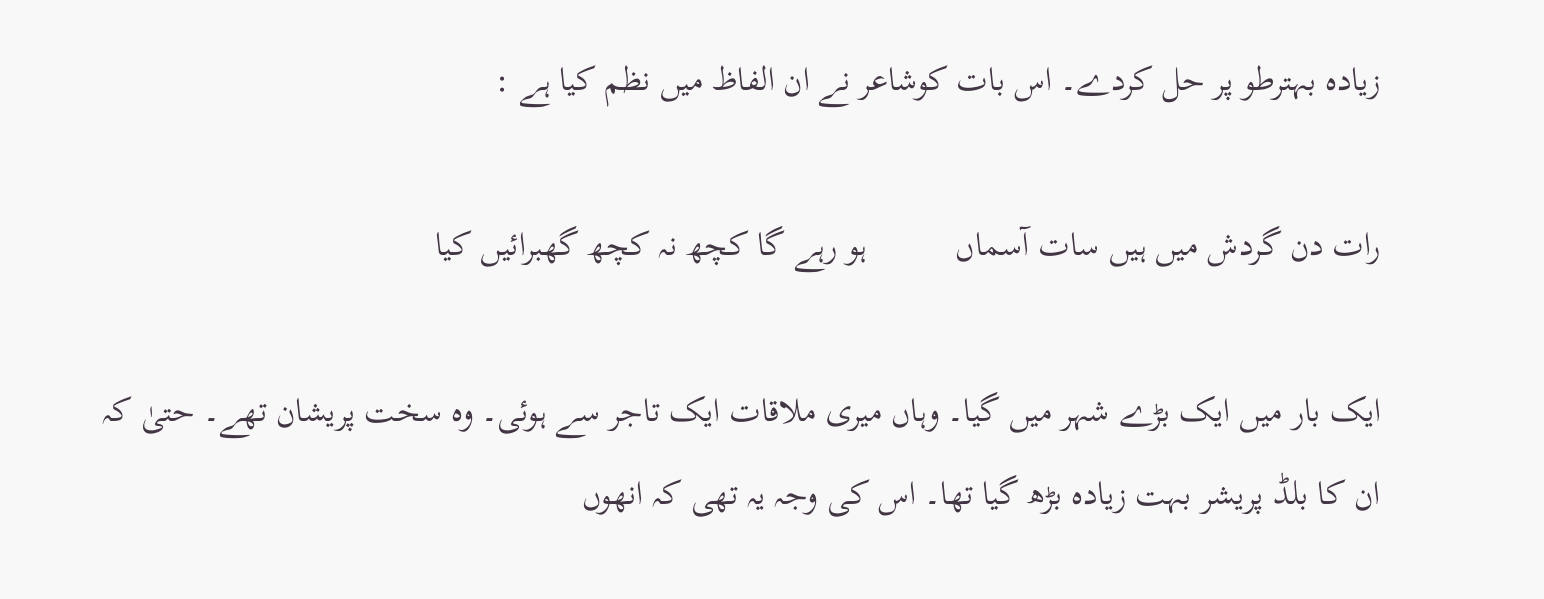زیادہ بہترطو پر حل کردے۔ اس بات کوشاعر نے ان الفاظ میں نظم کیا ہے :

رات دن گردش میں ہیں سات آسماں          ہو رہے گا کچھ نہ کچھ گھبرائیں کیا

ایک بار میں ایک بڑے شہر میں گیا۔ وہاں میری ملاقات ایک تاجر سے ہوئی۔ وہ سخت پریشان تھے۔ حتیٰ کہ ان کا بلڈ پریشر بہت زیادہ بڑھ گیا تھا۔ اس کی وجہ یہ تھی کہ انھوں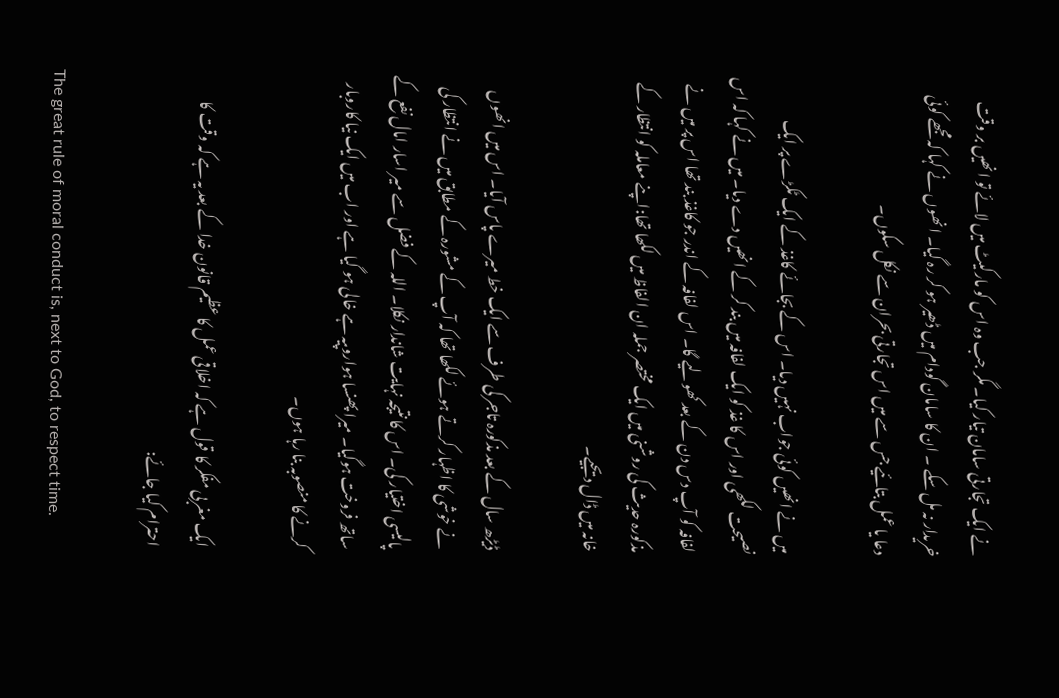نے ایک تجارتی سامان تیار کیا۔ مگر جب وہ اس کو مارکیٹ میں لائے تو انھیں بر وقت خریدار نہ مل سکے ۔ ان کا سامان گودام میں ڈھیر ہو کر رہ گیا۔ انھوں نے کہا کہ مجھے کوئی دعا یا عمل بتائیے جس سے میں اس تجارتی بحران سے نکل سکوں۔

میں نے انھیں کوئی جواب نہیں دیا۔ اس کے بجائے کاغذ کے ایک ٹکڑے پر ایک نصیحت لکھی اور اس کا غذ کو ایک لفافہ میں بند کر کے انھیں دے دیا۔ میں نے کہا کہ اس لفافہ کو آپ دس دن کے بعد کھولیے گا۔ اس لفافہ کے اندر جو کاغذ بند تھا اس پر میں نے مذکورہ حدیث کی روشنی میں ایک مختصر جملہ ان الفاظ میں لکھا تھا:اپنے معاملہ کو انتظار کے خانہ میں ڈال دیجیے۔

ڈیڑھ سال کے بعد مذکورہ تاجر کی طرف سے ایک خط میرے پاس آیا۔ اس میں انھوں نے خوشی کا اظہار کرتے ہوئے لکھا تھا کہ آپ کے مشورہ کے مطابق میں نے انتظار کی پالیسی اختیار کی۔ اس کا نتیجہ نہایت شاندار نکلا۔ اللہ کے فضل سے میر اسار امال نفع کے ساتھ فروخت ہوگیا۔ میرا پھنسا ہواروپیہ ہے خالی ہو گیا ہے اور اب میں ایک نیا کاروبار کرنے کا منصوبہ بنا رہا ہوں۔

ایک مغربی مفکر کا قول ہے کہ اخلاقی عمل کا عظیم قانون خدا کے بعد یہ ہے کہ وقت کا احترام کیا جائے:

The great rule of moral conduct is, next to God, to respect time.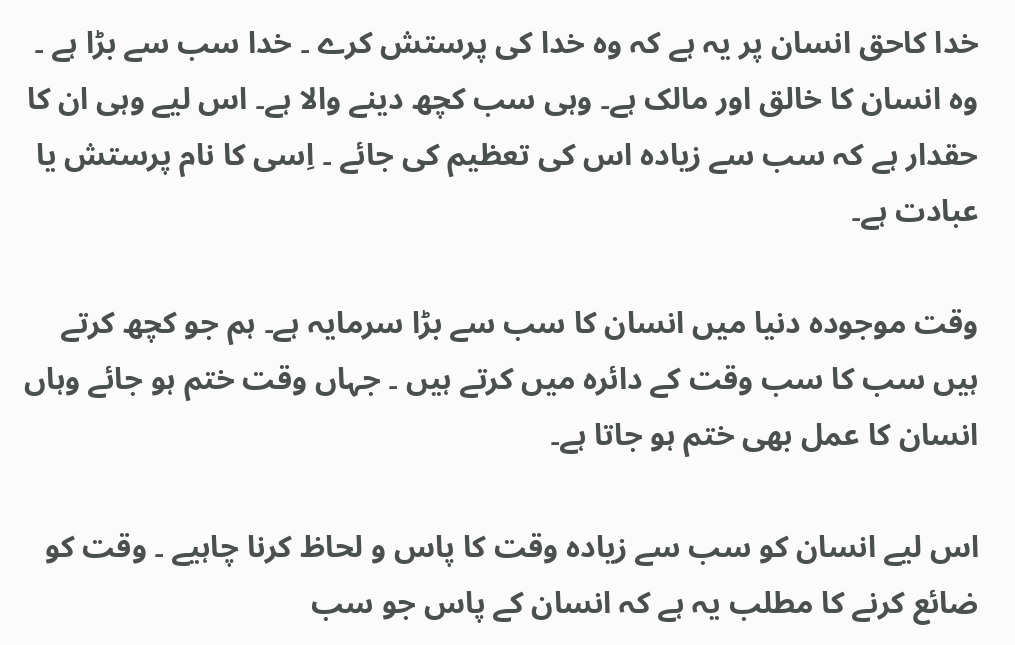خدا کاحق انسان پر یہ ہے کہ وہ خدا کی پرستش کرے ۔ خدا سب سے بڑا ہے ۔ وہ انسان کا خالق اور مالک ہے۔ وہی سب کچھ دینے والا ہے۔ اس لیے وہی ان کا حقدار ہے کہ سب سے زیادہ اس کی تعظیم کی جائے ۔ اِسی کا نام پرستش یا عبادت ہے۔

وقت موجودہ دنیا میں انسان کا سب سے بڑا سرمایہ ہے۔ ہم جو کچھ کرتے ہیں سب کا سب وقت کے دائرہ میں کرتے ہیں ۔ جہاں وقت ختم ہو جائے وہاں انسان کا عمل بھی ختم ہو جاتا ہے۔

اس لیے انسان کو سب سے زیادہ وقت کا پاس و لحاظ کرنا چاہیے ۔ وقت کو ضائع کرنے کا مطلب یہ ہے کہ انسان کے پاس جو سب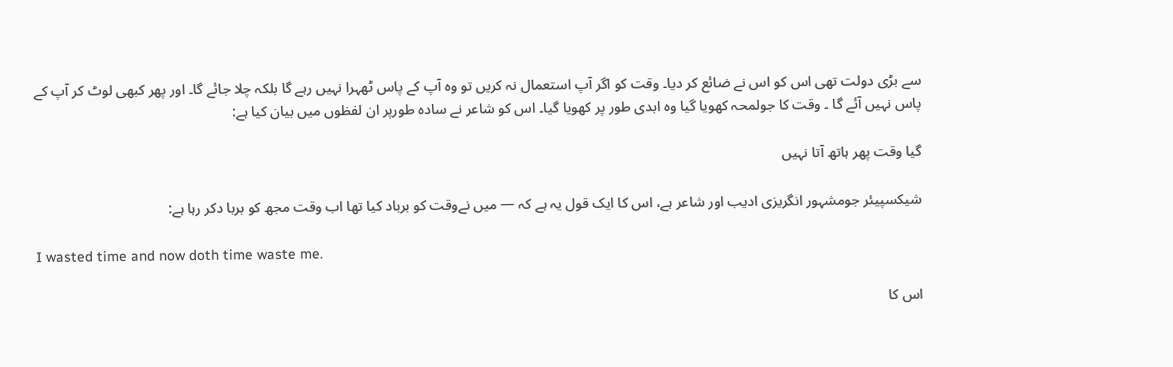سے بڑی دولت تھی اس کو اس نے ضائع کر دیا۔ وقت کو اگر آپ استعمال نہ کریں تو وہ آپ کے پاس ٹھہرا نہیں رہے گا بلکہ چلا جائے گا۔ اور پھر کبھی لوٹ کر آپ کے پاس نہیں آئے گا ۔ وقت کا جولمحہ کھویا گیا وہ ابدی طور پر کھویا گیا۔ اس کو شاعر نے سادہ طورپر ان لفظوں میں بیان کیا ہے:

گیا وقت پھر ہاتھ آتا نہیں

شیکسپیئر جومشہور انگریزی ادیب اور شاعر ہے، اس کا ایک قول یہ ہے کہ — میں نےوقت کو برباد کیا تھا اب وقت مجھ کو بربا دکر رہا ہے:

I wasted time and now doth time waste me.

اس کا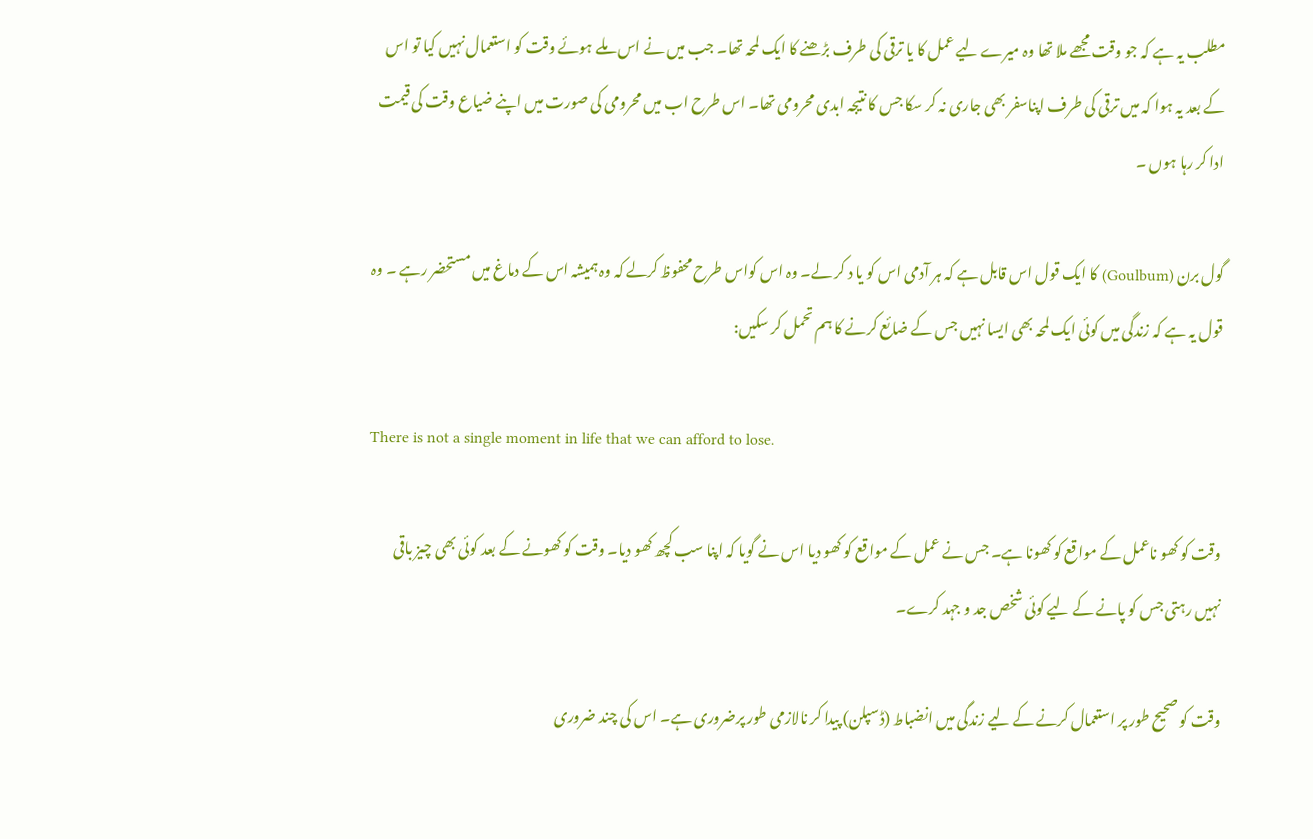مطلب یہ ہے کہ جو وقت مجھے ملا تھا وہ میرے لیے عمل کا یا ترقی کی طرف بڑھنے کا ایک لمحہ تھا۔ جب میں نے اس ملے ہوئے وقت کو استعمال نہیں کیا تو اس کے بعد یہ ہوا کہ میں ترقی کی طرف اپناسفر بھی جاری نہ کر سکا جس کا نتیجہ ابدی محرومی تھا۔ اس طرح اب میں محرومی کی صورت میں اپنے ضیاع وقت کی قیمت ادا کر رہا ہوں ۔

گول برن (Goulbum) کا ایک قول اس قابل ہے کہ ہر آدمی اس کو یا د کر لے۔ وہ اس کواس طرح محفوظ کرلے کہ وہ ہمیشہ اس کے دماغ میں مستحضر رہے ۔ وہ قول یہ ہے کہ زندگی میں کوئی ایک لمحہ بھی ایسا نہیں جس کے ضائع کرنے کا ہم تحمل کر سکیں:

There is not a single moment in life that we can afford to lose.

وقت کو کھو ناعمل کے مواقع کو کھونا ہے۔ جس نے عمل کے مواقع کو کھو دیا اس نے گویا کہ اپنا سب کچھ کھو دیا۔ وقت کو کھونے کے بعد کوئی بھی چیز باقی نہیں رہتی جس کو پانے کے لیے کوئی شخص جد و جہد کرے۔

وقت کو صحیح طور پر استعمال کرنے کے لیے زندگی میں انضباط (ڈسپلن) پیدا کر نالازمی طور پرضروری ہے۔ اس کی چند ضروری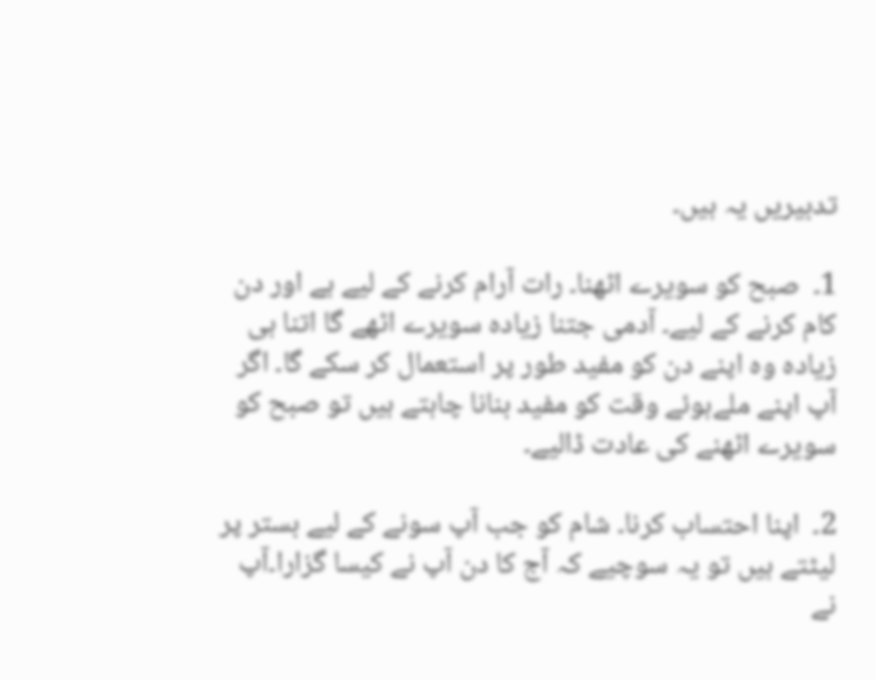تدبیریں یہ ہیں۔

1۔  صبح کو سویرے اٹھنا۔ رات آرام کرنے کے لیے ہے اور دن کام کرنے کے لیے۔ آدمی جتنا زیادہ سویرے اٹھے گا اتنا ہی زیادہ وہ اپنے دن کو مفید طور پر استعمال کر سکے گا۔ اگر آپ اپنے ملےہوئے وقت کو مفید بنانا چاہتے ہیں تو صبح کو سویرے اٹھنے کی عادت ڈالیے۔

2۔  اپنا احتساب کرنا۔ شام کو جب آپ سونے کے لیے بستر پر لیٹتے ہیں تو یہ سوچیے کہ آج کا دن آپ نے کیسا گزارا۔آپ نے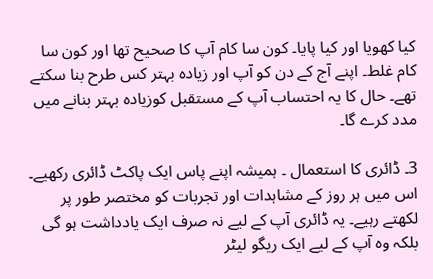کیا کھویا اور کیا پایا۔ کون سا کام آپ کا صحیح تھا اور کون سا کام غلط۔ اپنے آج کے دن کو آپ اور زیادہ بہتر کس طرح بنا سکتے تھے۔ حال کا یہ احتساب آپ کے مستقبل کوزیادہ بہتر بنانے میں مدد کرے گا۔

3۔ ڈائری کا استعمال ۔ ہمیشہ اپنے پاس ایک پاکٹ ڈائری رکھیے۔ اس میں ہر روز کے مشاہدات اور تجربات کو مختصر طور پر لکھتے رہیے۔ یہ ڈائری آپ کے لیے نہ صرف ایک یادداشت ہو گی بلکہ وہ آپ کے لیے ایک ریگو لیٹر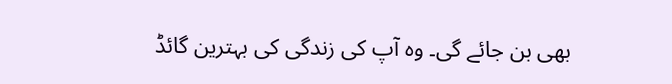بھی بن جائے گی۔ وہ آپ کی زندگی کی بہترین گائڈ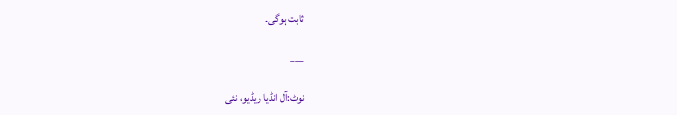ثابت ہوگی۔

___

نوٹ:آل انڈیا ریڈیو، نئی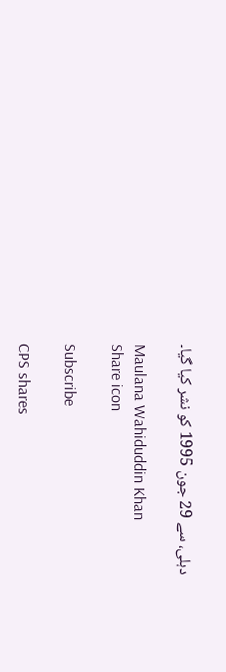دہلی، سے 29 جون 1995 کو نشر کیا گیا۔

Maulana Wahiduddin Khan
Share icon

Subscribe

CPS shares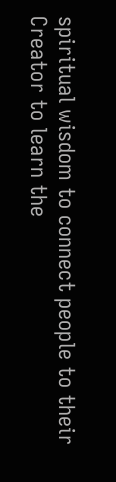spiritual wisdom to connect people to their Creator to learn the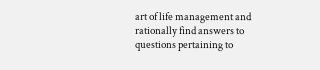art of life management and rationally find answers to questions pertaining to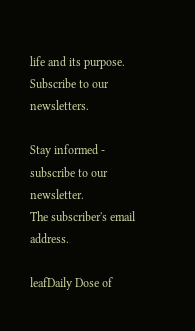life and its purpose. Subscribe to our newsletters.

Stay informed - subscribe to our newsletter.
The subscriber's email address.

leafDaily Dose of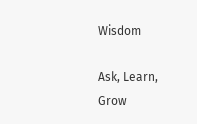Wisdom

Ask, Learn, Grow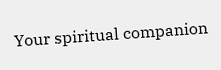Your spiritual companion